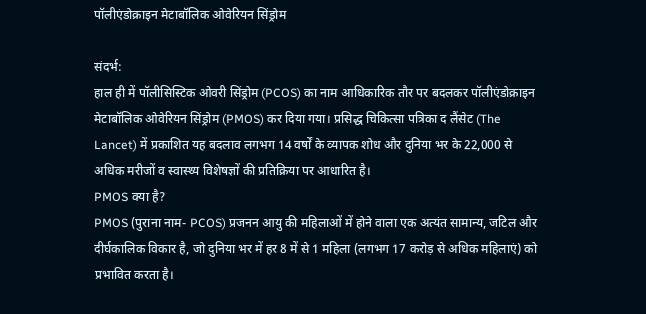पॉलीएंडोक्राइन मेटाबॉलिक ओवेरियन सिंड्रोम

संदर्भ:
हाल ही में पॉलीसिस्टिक ओवरी सिंड्रोम (PCOS) का नाम आधिकारिक तौर पर बदलकर पॉलीएंडोक्राइन मेटाबॉलिक ओवेरियन सिंड्रोम (PMOS) कर दिया गया। प्रसिद्ध चिकित्सा पत्रिका द लैंसेट (The Lancet) में प्रकाशित यह बदलाव लगभग 14 वर्षों के व्यापक शोध और दुनिया भर के 22,000 से अधिक मरीजों व स्वास्थ्य विशेषज्ञों की प्रतिक्रिया पर आधारित है।
PMOS क्या है?
PMOS (पुराना नाम- PCOS) प्रजनन आयु की महिलाओं में होने वाला एक अत्यंत सामान्य, जटिल और दीर्घकालिक विकार है, जो दुनिया भर में हर 8 में से 1 महिला (लगभग 17 करोड़ से अधिक महिलाएं) को प्रभावित करता है।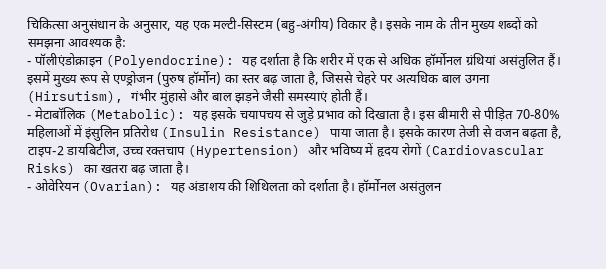चिकित्सा अनुसंधान के अनुसार, यह एक मल्टी-सिस्टम (बहु-अंगीय) विकार है। इसके नाम के तीन मुख्य शब्दों को समझना आवश्यक है:
- पॉलीएंडोक्राइन (Polyendocrine): यह दर्शाता है कि शरीर में एक से अधिक हॉर्मोनल ग्रंथियां असंतुलित हैं। इसमें मुख्य रूप से एण्ड्रोजन (पुरुष हॉर्मोन) का स्तर बढ़ जाता है, जिससे चेहरे पर अत्यधिक बाल उगना (Hirsutism), गंभीर मुंहासे और बाल झड़ने जैसी समस्याएं होती हैं।
- मेटाबॉलिक (Metabolic): यह इसके चयापचय से जुड़े प्रभाव को दिखाता है। इस बीमारी से पीड़ित 70-80% महिलाओं में इंसुलिन प्रतिरोध (Insulin Resistance) पाया जाता है। इसके कारण तेजी से वजन बढ़ता है, टाइप-2 डायबिटीज, उच्च रक्तचाप (Hypertension) और भविष्य में हृदय रोगों (Cardiovascular Risks) का खतरा बढ़ जाता है।
- ओवेरियन (Ovarian): यह अंडाशय की शिथिलता को दर्शाता है। हॉर्मोनल असंतुलन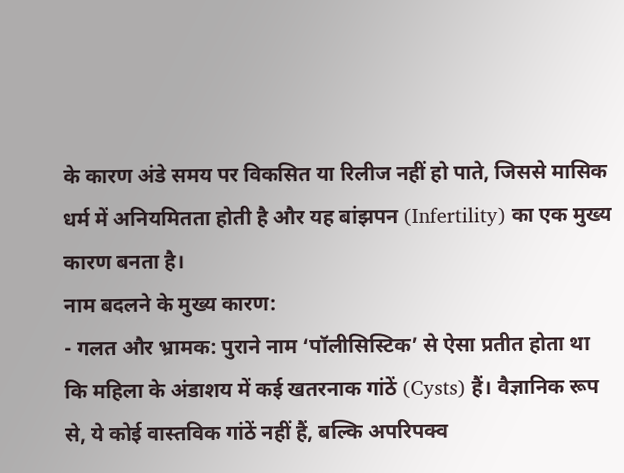के कारण अंडे समय पर विकसित या रिलीज नहीं हो पाते, जिससे मासिक धर्म में अनियमितता होती है और यह बांझपन (Infertility) का एक मुख्य कारण बनता है।
नाम बदलने के मुख्य कारण:
- गलत और भ्रामक: पुराने नाम ‘पॉलीसिस्टिक’ से ऐसा प्रतीत होता था कि महिला के अंडाशय में कई खतरनाक गांठें (Cysts) हैं। वैज्ञानिक रूप से, ये कोई वास्तविक गांठें नहीं हैं, बल्कि अपरिपक्व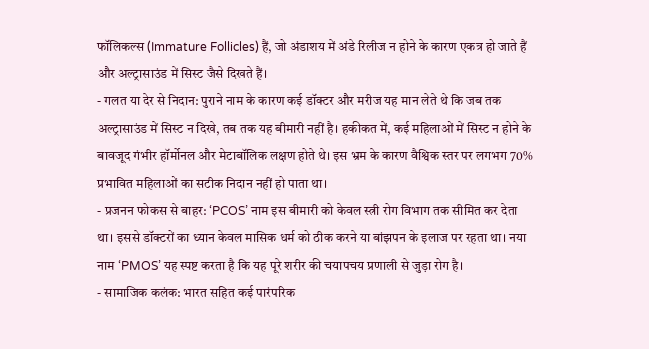फॉलिकल्स (Immature Follicles) हैं, जो अंडाशय में अंडे रिलीज न होने के कारण एकत्र हो जाते हैं और अल्ट्रासाउंड में सिस्ट जैसे दिखते हैं।
- गलत या देर से निदान: पुराने नाम के कारण कई डॉक्टर और मरीज यह मान लेते थे कि जब तक अल्ट्रासाउंड में सिस्ट न दिखे, तब तक यह बीमारी नहीं है। हकीकत में, कई महिलाओं में सिस्ट न होने के बावजूद गंभीर हॉर्मोनल और मेटाबॉलिक लक्षण होते थे। इस भ्रम के कारण वैश्विक स्तर पर लगभग 70% प्रभावित महिलाओं का सटीक निदान नहीं हो पाता था।
- प्रजनन फोकस से बाहर: ‘PCOS’ नाम इस बीमारी को केवल स्त्री रोग विभाग तक सीमित कर देता था। इससे डॉक्टरों का ध्यान केवल मासिक धर्म को ठीक करने या बांझपन के इलाज पर रहता था। नया नाम ‘PMOS’ यह स्पष्ट करता है कि यह पूरे शरीर की चयापचय प्रणाली से जुड़ा रोग है।
- सामाजिक कलंक: भारत सहित कई पारंपरिक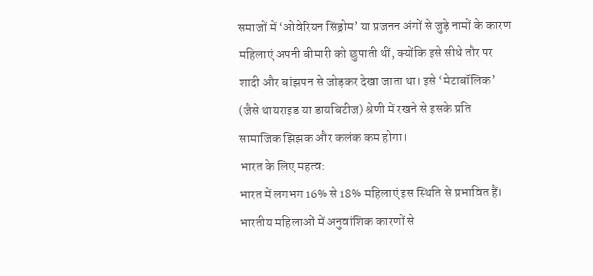समाजों में ‘ओवेरियन सिंड्रोम’ या प्रजनन अंगों से जुड़े नामों के कारण महिलाएं अपनी बीमारी को छुपाती थीं, क्योंकि इसे सीधे तौर पर शादी और बांझपन से जोड़कर देखा जाता था। इसे ‘मेटाबॉलिक’ (जैसे थायराइड या डायबिटीज) श्रेणी में रखने से इसके प्रति सामाजिक झिझक और कलंक कम होगा।
भारत के लिए महत्व:
भारत में लगभग 16% से 18% महिलाएं इस स्थिति से प्रभावित हैं। भारतीय महिलाओं में अनुवांशिक कारणों से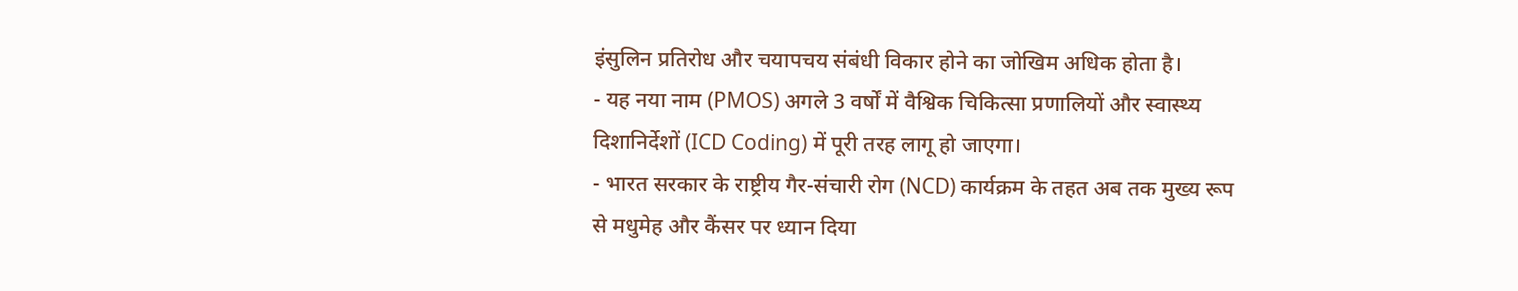इंसुलिन प्रतिरोध और चयापचय संबंधी विकार होने का जोखिम अधिक होता है।
- यह नया नाम (PMOS) अगले 3 वर्षों में वैश्विक चिकित्सा प्रणालियों और स्वास्थ्य दिशानिर्देशों (ICD Coding) में पूरी तरह लागू हो जाएगा।
- भारत सरकार के राष्ट्रीय गैर-संचारी रोग (NCD) कार्यक्रम के तहत अब तक मुख्य रूप से मधुमेह और कैंसर पर ध्यान दिया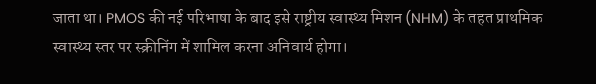जाता था। PMOS की नई परिभाषा के बाद इसे राष्ट्रीय स्वास्थ्य मिशन (NHM) के तहत प्राथमिक स्वास्थ्य स्तर पर स्क्रीनिंग में शामिल करना अनिवार्य होगा।